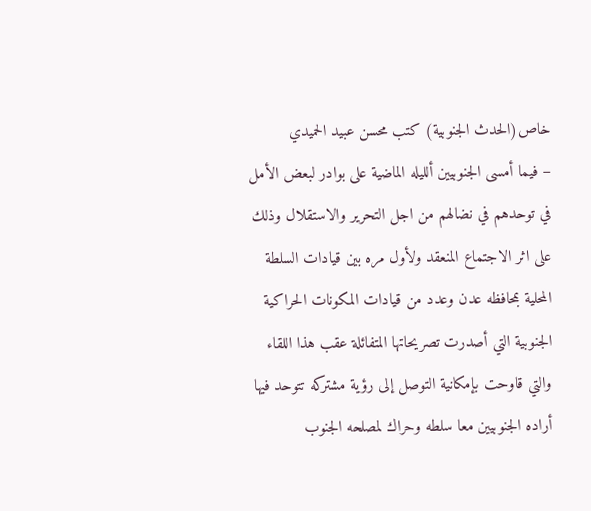خاص(الحدث الجنوبية) كتب محسن عبيد الحميدي
– فيما أمسى الجنوبيين ألليله الماضية على بوادر لبعض الأمل في توحدهم في نضالهم من اجل التحرير والاستقلال وذلك على اثر الاجتماع المنعقد ولأول مره بين قيادات السلطة المحلية بمحافظه عدن وعدد من قيادات المكونات الحراكية الجنوبية التي أصدرت تصريحاتها المتفائلة عقب هذا اللقاء والتي قاوحت بإمكانية التوصل إلى رؤية مشتركه تتوحد فيها أراده الجنوبيين معا سلطه وحراك لمصلحه الجنوب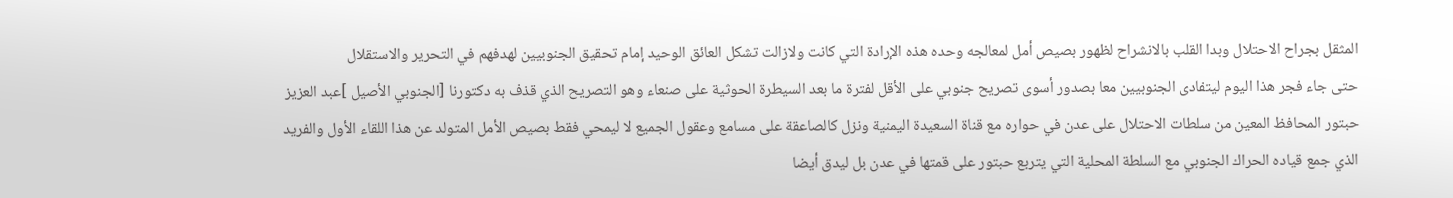المثقل بجراح الاحتلال وبدا القلب بالانشراح لظهور بصيص أمل لمعالجه وحده هذه الإرادة التي كانت ولازالت تشكل العائق الوحيد إمام تحقيق الجنوبيين لهدفهم في التحرير والاستقلال
حتى جاء فجر هذا اليوم ليتفادى الجنوبيين معا بصدور أسوى تصريح جنوبي على الأقل لفترة ما بعد السيطرة الحوثية على صنعاء وهو التصريح الذي قذف به دكتورنا [الجنوبي الأصيل ]عبد العزيز حبتور المحافظ المعين من سلطات الاحتلال على عدن في حواره مع قناة السعيدة اليمنية ونزل كالصاعقة على مسامع وعقول الجميع لا ليمحي فقط بصيص الأمل المتولد عن هذا اللقاء الأول والفريد الذي جمع قياده الحراك الجنوبي مع السلطة المحلية التي يتربع حبتور على قمتها في عدن بل ليدق أيضا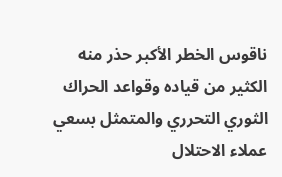ناقوس الخطر الأكبر حذر منه الكثير من قياده وقواعد الحراك الثوري التحرري والمتمثل بسعي عملاء الاحتلال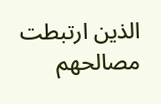الذين ارتبطت مصالحهم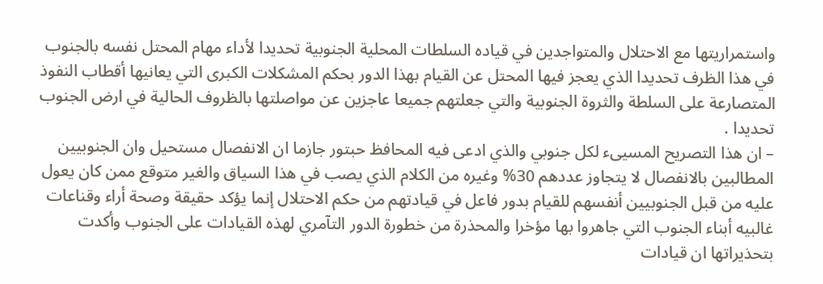واستمراريتها مع الاحتلال والمتواجدين في قياده السلطات المحلية الجنوبية تحديدا لأداء مهام المحتل نفسه بالجنوب في هذا الظرف تحديدا الذي يعجز فيها المحتل عن القيام بهذا الدور بحكم المشكلات الكبرى التي يعانيها أقطاب النفوذ المتصارعة على السلطة والثروة الجنوبية والتي جعلتهم جميعا عاجزين عن مواصلتها بالظروف الحالية في ارض الجنوب تحديدا .
– ان هذا التصريح المسيىء لكل جنوبي والذي ادعى فيه المحافظ حبتور جازما ان الانفصال مستحيل وان الجنوبيين المطالبين بالانفصال لا يتجاوز عددهم 30% وغيره من الكلام الذي يصب في هذا السياق والغير متوقع ممن كان يعول عليه من قبل الجنوبيين أنفسهم للقيام بدور فاعل في قيادتهم من حكم الاحتلال إنما يؤكد حقيقة وصحة أراء وقناعات غالبيه أبناء الجنوب التي جاهروا بها مؤخرا والمحذرة من خطورة الدور التآمري لهذه القيادات على الجنوب وأكدت بتحذيراتها ان قيادات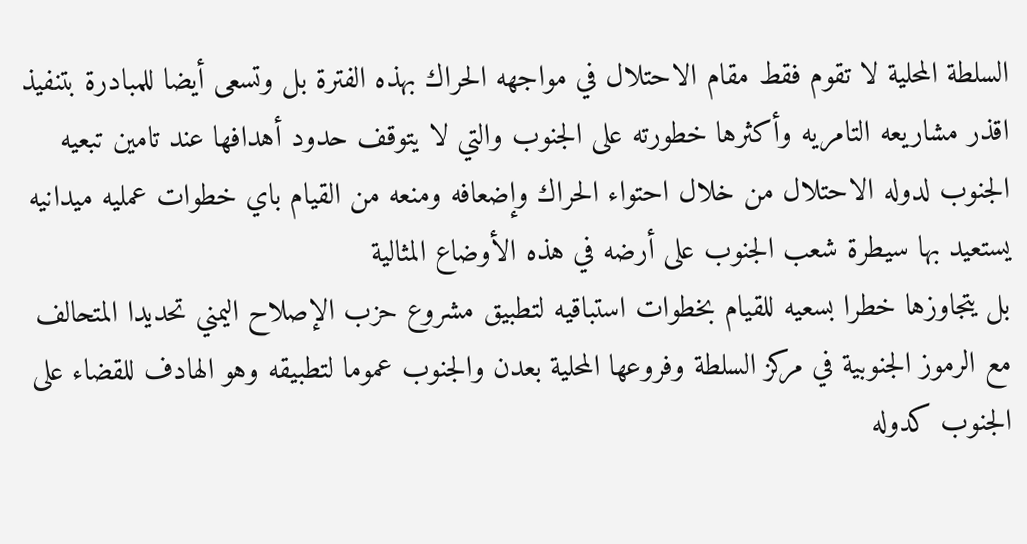السلطة المحلية لا تقوم فقط مقام الاحتلال في مواجهه الحراك بهذه الفترة بل وتسعى أيضا للمبادرة بتنفيذ اقذر مشاريعه التامريه وأكثرها خطورته على الجنوب والتي لا يتوقف حدود أهدافها عند تامين تبعيه الجنوب لدوله الاحتلال من خلال احتواء الحراك وإضعافه ومنعه من القيام باي خطوات عمليه ميدانيه يستعيد بها سيطرة شعب الجنوب على أرضه في هذه الأوضاع المثالية
بل يتجاوزها خطرا بسعيه للقيام بخطوات استباقيه لتطبيق مشروع حزب الإصلاح اليمني تحديدا المتحالف مع الرموز الجنوبية في مركز السلطة وفروعها المحلية بعدن والجنوب عموما لتطبيقه وهو الهادف للقضاء على الجنوب كدوله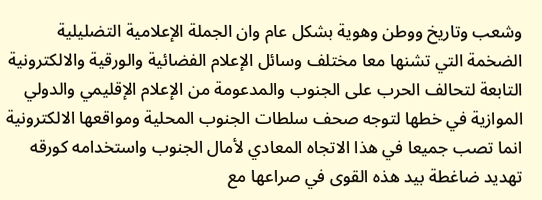وشعب وتاريخ ووطن وهوية بشكل عام وان الجملة الإعلامية التضليلية الضخمة التي تشنها معا مختلف وسائل الإعلام الفضائية والورقية والالكترونية التابعة لتحالف الحرب على الجنوب والمدعومة من الإعلام الإقليمي والدولي الموازية في خطها لتوجه صحف سلطات الجنوب المحلية ومواقعها الالكترونية انما تصب جميعا في هذا الاتجاه المعادي لأمال الجنوب واستخدامه كورقه تهديد ضاغطة بيد هذه القوى في صراعها مع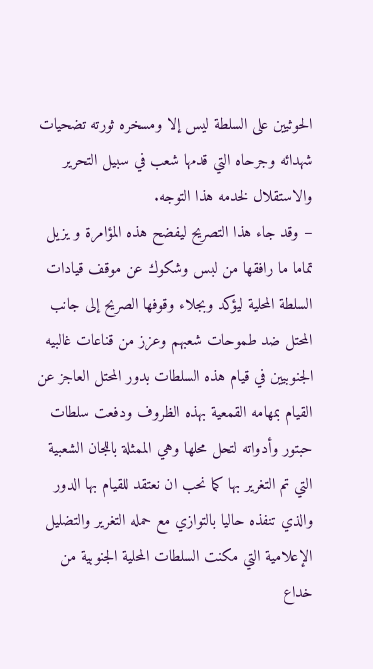الحوثيين على السلطة ليس إلا ومسخره ثورته تضحيات شهدائه وجرحاه التي قدمها شعب في سبيل التحرير والاستقلال لخدمه هذا التوجه.
– وقد جاء هذا التصريح ليفضح هذه المؤامرة و يزيل تماما ما رافقها من لبس وشكوك عن موقف قيادات السلطة المحلية ليؤكد وبجلاء وقوفها الصريح إلى جانب المحتل ضد طموحات شعبهم وعزز من قناعات غالبيه الجنوبيين في قيام هذه السلطات بدور المحتل العاجز عن القيام بمهامه القمعية بهذه الظروف ودفعت سلطات حبتور وأدواته لتحل محلها وهي الممثلة باللجان الشعبية التي تم التغرير بها كما نحب ان نعتقد للقيام بها الدور والذي تنفذه حاليا بالتوازي مع حمله التغرير والتضليل الإعلامية التي مكنت السلطات المحلية الجنوبية من خداع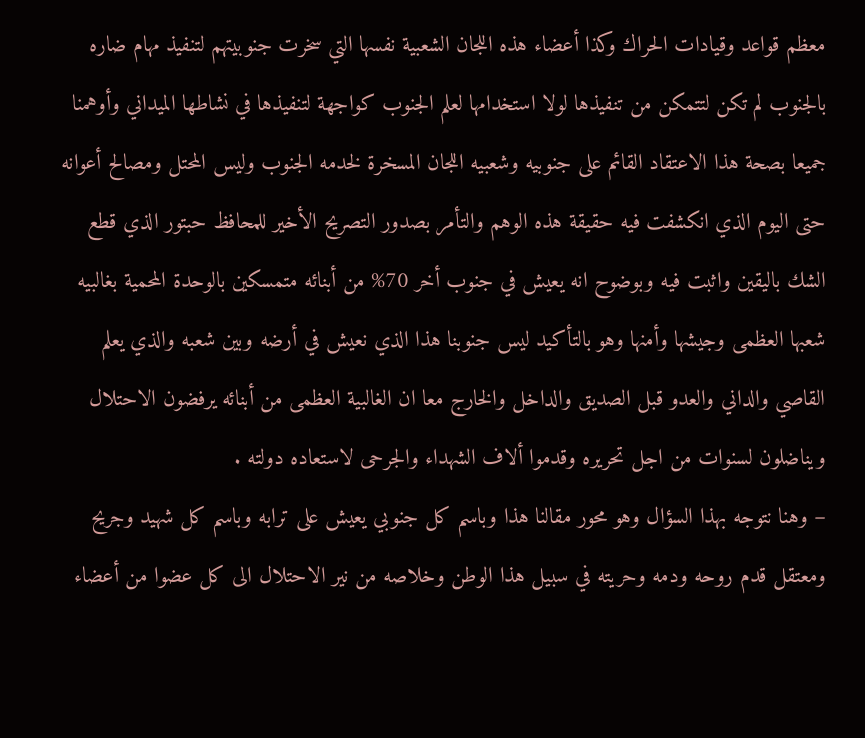معظم قواعد وقيادات الحراك وكذا أعضاء هذه اللجان الشعبية نفسها التي سخرت جنوبيتهم لتنفيذ مهام ضاره بالجنوب لم تكن لتتمكن من تنفيذها لولا استخدامها لعلم الجنوب كواجهة لتنفيذها في نشاطها الميداني وأوهمنا جميعا بصحة هذا الاعتقاد القائم على جنوبيه وشعبيه اللجان المسخرة لخدمه الجنوب وليس المحتل ومصالح أعوانه
حتى اليوم الذي انكشفت فيه حقيقة هذه الوهم والتأمر بصدور التصريح الأخير للمحافظ حبتور الذي قطع الشك باليقين واثبت فيه وبوضوح انه يعيش في جنوب أخر 70% من أبنائه متمسكين بالوحدة المحمية بغالبيه شعبها العظمى وجيشها وأمنها وهو بالتأكيد ليس جنوبنا هذا الذي نعيش في أرضه وبين شعبه والذي يعلم القاصي والداني والعدو قبل الصديق والداخل والخارج معا ان الغالبية العظمى من أبنائه يرفضون الاحتلال ويناضلون لسنوات من اجل تحريره وقدموا ألاف الشهداء والجرحى لاستعاده دولته .
– وهنا نتوجه بهذا السؤال وهو محور مقالنا هذا وباسم كل جنوبي يعيش على ترابه وباسم كل شهيد وجريح ومعتقل قدم روحه ودمه وحريته في سبيل هذا الوطن وخلاصه من نير الاحتلال الى كل عضوا من أعضاء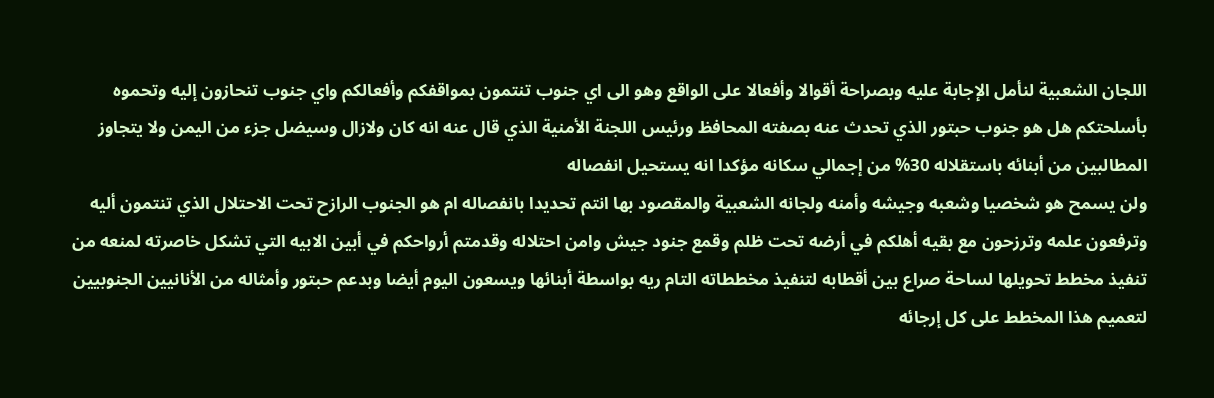اللجان الشعبية لنأمل الإجابة عليه وبصراحة أقوالا وأفعالا على الواقع وهو الى اي جنوب تنتمون بمواقفكم وأفعالكم واي جنوب تنحازون إليه وتحموه بأسلحتكم هل هو جنوب حبتور الذي تحدث عنه بصفته المحافظ ورئيس اللجنة الأمنية الذي قال عنه انه كان ولازال وسيضل جزء من اليمن ولا يتجاوز المطالبين من أبنائه باستقلاله 30% من إجمالي سكانه مؤكدا انه يستحيل انفصاله
ولن يسمح هو شخصيا وشعبه وجيشه وأمنه ولجانه الشعبية والمقصود بها انتم تحديدا بانفصاله ام هو الجنوب الرازح تحت الاحتلال الذي تنتمون أليه وترفعون علمه وترزحون مع بقيه أهلكم في أرضه تحت ظلم وقمع جنود جيش وامن احتلاله وقدمتم أرواحكم في أبين الابيه التي تشكل خاصرته لمنعه من تنفيذ مخطط تحويلها لساحة صراع بين أقطابه لتنفيذ مخططاته التام ريه بواسطة أبنائها ويسعون اليوم أيضا وبدعم حبتور وأمثاله من الأنانيين الجنوبيين لتعميم هذا المخطط على كل إرجائه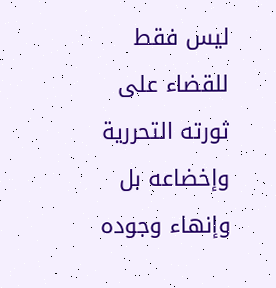ليس فقط للقضاء على ثورته التحررية وإخضاعه بل وإنهاء وجوده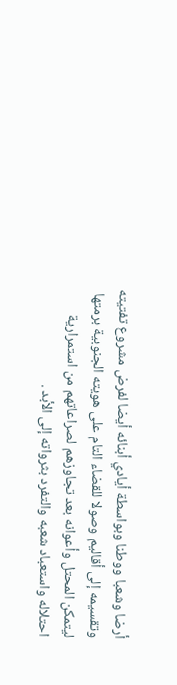أرضا وشعبا ووطنا وبواسطة أيادي أبنائه أيضا لفرض مشروع تفتيته وتقسيمه إلى أقاليم وصولا للقضاء التام على هويته الجنوبية برمتها ليتمكن المحتل وأعوانه بعد تجاوزهم لصراعاتهم من استمرارية احتلاله واستعباد شعبه والتفرد بثرواته إلى الأبد .